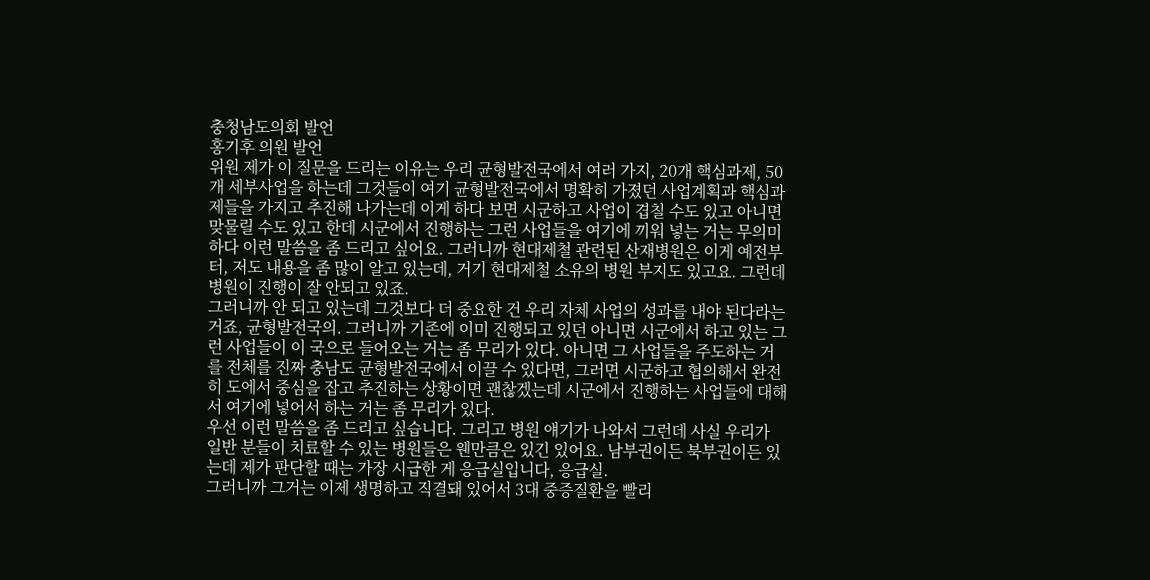충청남도의회 발언
홍기후 의원 발언
위원 제가 이 질문을 드리는 이유는 우리 균형발전국에서 여러 가지, 20개 핵심과제, 50개 세부사업을 하는데 그것들이 여기 균형발전국에서 명확히 가졌던 사업계획과 핵심과제들을 가지고 추진해 나가는데 이게 하다 보면 시군하고 사업이 겹칠 수도 있고 아니면 맞물릴 수도 있고 한데 시군에서 진행하는 그런 사업들을 여기에 끼워 넣는 거는 무의미하다 이런 말씀을 좀 드리고 싶어요. 그러니까 현대제철 관련된 산재병원은 이게 예전부터, 저도 내용을 좀 많이 알고 있는데, 거기 현대제철 소유의 병원 부지도 있고요. 그런데 병원이 진행이 잘 안되고 있죠.
그러니까 안 되고 있는데 그것보다 더 중요한 건 우리 자체 사업의 성과를 내야 된다라는 거죠, 균형발전국의. 그러니까 기존에 이미 진행되고 있던 아니면 시군에서 하고 있는 그런 사업들이 이 국으로 들어오는 거는 좀 무리가 있다. 아니면 그 사업들을 주도하는 거를 전체를 진짜 충남도 균형발전국에서 이끌 수 있다면, 그러면 시군하고 협의해서 완전히 도에서 중심을 잡고 추진하는 상황이면 괜찮겠는데 시군에서 진행하는 사업들에 대해서 여기에 넣어서 하는 거는 좀 무리가 있다.
우선 이런 말씀을 좀 드리고 싶습니다. 그리고 병원 얘기가 나와서 그런데 사실 우리가 일반 분들이 치료할 수 있는 병원들은 웬만큼은 있긴 있어요. 남부권이든 북부권이든 있는데 제가 판단할 때는 가장 시급한 게 응급실입니다, 응급실.
그러니까 그거는 이제 생명하고 직결돼 있어서 3대 중증질환을 빨리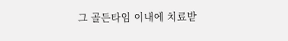그 골든타임 이내에 치료받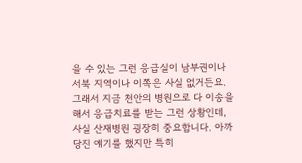을 수 있는 그런 응급실이 남부권이나 서북 지역이나 이쪽은 사실 없거든요. 그래서 지금 천안의 병원으로 다 이송을 해서 응급치료를 받는 그런 상황인데, 사실 산재병원 굉장히 중요합니다. 아까 당진 얘기를 했지만 특히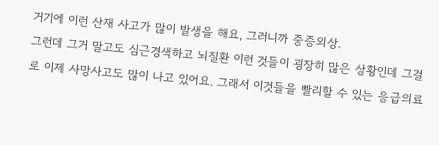거기에 이런 산재 사고가 많이 발생을 해요, 그러니까 중증외상.
그런데 그거 말고도 심근경색하고 뇌질환 이런 것들이 굉장히 많은 상황인데 그걸로 이제 사망사고도 많이 나고 있어요. 그래서 이것들을 빨리할 수 있는 응급의료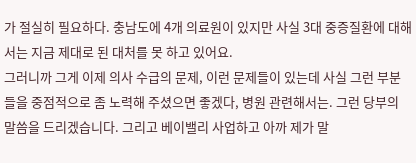가 절실히 필요하다. 충남도에 4개 의료원이 있지만 사실 3대 중증질환에 대해서는 지금 제대로 된 대처를 못 하고 있어요.
그러니까 그게 이제 의사 수급의 문제, 이런 문제들이 있는데 사실 그런 부분들을 중점적으로 좀 노력해 주셨으면 좋겠다, 병원 관련해서는. 그런 당부의 말씀을 드리겠습니다. 그리고 베이밸리 사업하고 아까 제가 말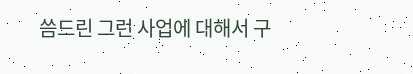씀드린 그런 사업에 대해서 구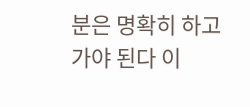분은 명확히 하고 가야 된다 이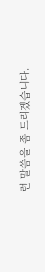런 말씀을 좀 드리겠습니다.